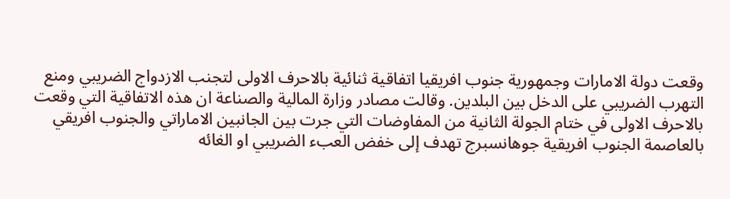وقعت دولة الامارات وجمهورية جنوب افريقيا اتفاقية ثنائية بالاحرف الاولى لتجنب الازدواج الضريبي ومنع التهرب الضريبي على الدخل بين البلدين. وقالت مصادر وزارة المالية والصناعة ان هذه الاتفاقية التي وقعت بالاحرف الاولى في ختام الجولة الثانية من المفاوضات التي جرت بين الجانبين الاماراتي والجنوب افريقي بالعاصمة الجنوب افريقية جوهانسبرج تهدف إلى خفض العبء الضريبي او الغائه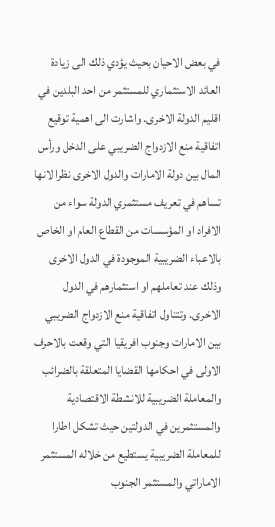في بعض الاحيان بحيث يؤدي ذلك الى زيادة العائد الاستثماري للمستثمر من احد البلدين في اقليم الدولة الاخرى. واشارت الى اهمية توقيع اتفاقية منع الازدواج الضريبي على الدخل ورأس المال بين دولة الامارات والدول الاخرى نظرا لانها تساهم في تعريف مستثمري الدولة سواء من الافراد او المؤسسات من القطاع العام او الخاص بالاعباء الضريبية الموجودة في الدول الاخرى وذلك عند تعاملهم او استثمارهم في الدول الاخرى. وتتناول اتفاقية منع الازدواج الضريبي بين الامارات وجنوب افريقيا التي وقعت بالاحرف الاولى في احكامها القضايا المتعلقة بالضرائب والمعاملة الضريبية للانشطة الاقتصادية والمستثمرين في الدولتين حيث تشكل اطارا للمعاملة الضريبية يستطيع من خلاله المستثمر الاماراتي والمستثمر الجنوب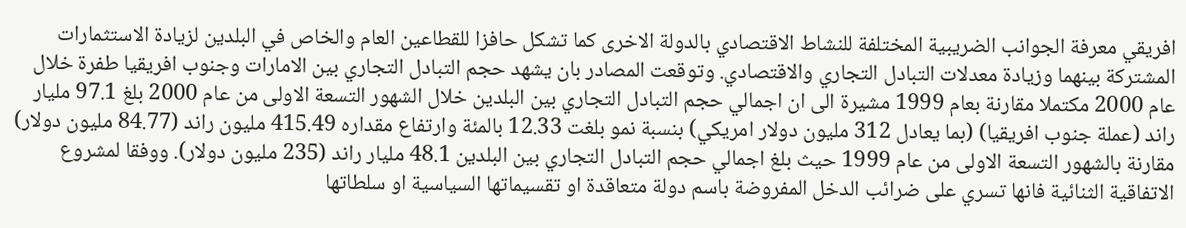افريقي معرفة الجوانب الضريبية المختلفة للنشاط الاقتصادي بالدولة الاخرى كما تشكل حافزا للقطاعين العام والخاص في البلدين لزيادة الاستثمارات المشتركة بينهما وزيادة معدلات التبادل التجاري والاقتصادي. وتوقعت المصادر بان يشهد حجم التبادل التجاري بين الامارات وجنوب افريقيا طفرة خلال عام 2000 مكتملا مقارنة بعام 1999 مشيرة الى ان اجمالي حجم التبادل التجاري بين البلدين خلال الشهور التسعة الاولى من عام 2000 بلغ 97.1 مليار راند (عملة جنوب افريقيا) (بما يعادل 312 مليون دولار امريكي) بنسبة نمو بلغت 12.33 بالمئة وارتفاع مقداره 415.49 مليون راند (84.77 مليون دولار) مقارنة بالشهور التسعة الاولى من عام 1999 حيث بلغ اجمالي حجم التبادل التجاري بين البلدين 48.1 مليار راند (235 مليون دولار). ووفقا لمشروع الاتفاقية الثنائية فانها تسري على ضرائب الدخل المفروضة باسم دولة متعاقدة او تقسيماتها السياسية او سلطاتها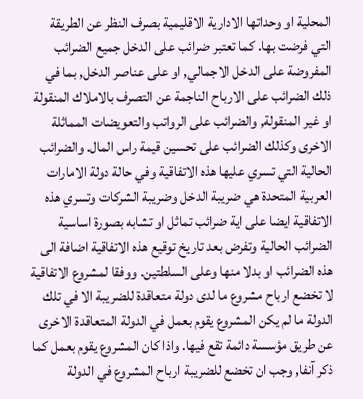المحلية او وحداتها الادارية الاقليمية بصرف النظر عن الطريقة التي فرضت بها. كما تعتبر ضرائب على الدخل جميع الضرائب المفروضة على الدخل الاجمالي, او على عناصر الدخل, بما في ذلك الضرائب على الارباح الناجمة عن التصرف بالاملاك المنقولة او غير المنقولة, والضرائب على الرواتب والتعويضات المماثلة الاخرى وكذلك الضرائب على تحسين قيمة راس المال. والضرائب الحالية التي تسري عليها هذه الاتفاقية وفي حالة دولة الامارات العربية المتحدة هي ضريبة الدخل وضريبة الشركات وتسري هذه الاتفاقية ايضا على اية ضرائب تماثل او تشابه بصورة اساسية الضرائب الحالية وتفرض بعد تاريخ توقيع هذه الاتفاقية اضافة الى هذه الضرائب او بدلا منها وعلى السلطتين. ووفقا لمشروع الاتفاقية لا تخضع ارباح مشروع ما لدى دولة متعاقدة للضريبة الا في تلك الدولة ما لم يكن المشروع يقوم بعمل في الدولة المتعاقدة الاخرى عن طريق مؤسسة دائمة تقع فيها. واذا كان المشروع يقوم بعمل كما ذكر آنفا, وجب ان تخضع للضريبة ارباح المشروع في الدولة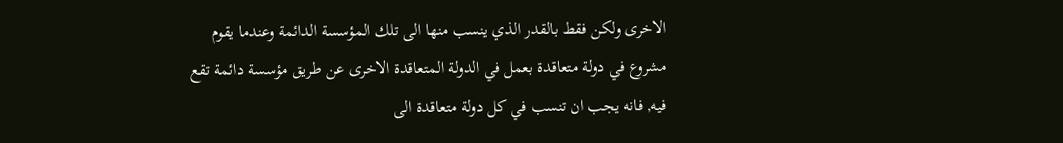الاخرى ولكن فقط بالقدر الذي ينسب منها الى تلك المؤسسة الدائمة وعندما يقوم مشروع في دولة متعاقدة بعمل في الدولة المتعاقدة الاخرى عن طريق مؤسسة دائمة تقع فيه, فانه يجب ان تنسب في كل دولة متعاقدة الى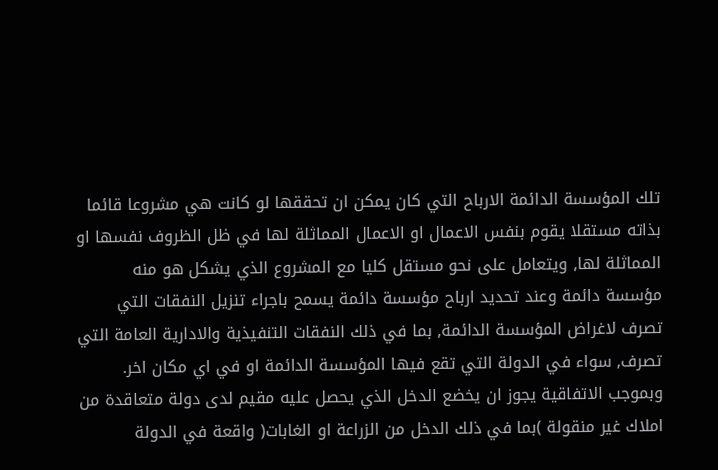تلك المؤسسة الدائمة الارباح التي كان يمكن ان تحققها لو كانت هي مشروعا قائما بذاته مستقلا يقوم بنفس الاعمال او الاعمال المماثلة لها في ظل الظروف نفسها او المماثلة لها, ويتعامل على نحو مستقل كليا مع المشروع الذي يشكل هو منه مؤسسة دائمة وعند تحديد ارباح مؤسسة دائمة يسمح باجراء تنزيل النفقات التي تصرف لاغراض المؤسسة الدائمة, بما في ذلك النفقات التنفيذية والادارية العامة التي تصرف, سواء في الدولة التي تقع فيها المؤسسة الدائمة او في اي مكان اخر. وبموجب الاتفاقية يجوز ان يخضع الدخل الذي يحصل عليه مقيم لدى دولة متعاقدة من املاك غير منقولة )بما في ذلك الدخل من الزراعة او الغابات( واقعة في الدولة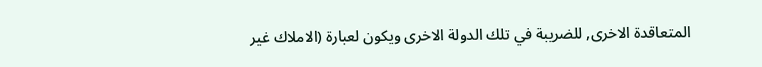المتعاقدة الاخرى, للضريبة في تلك الدولة الاخرى ويكون لعبارة (الاملاك غير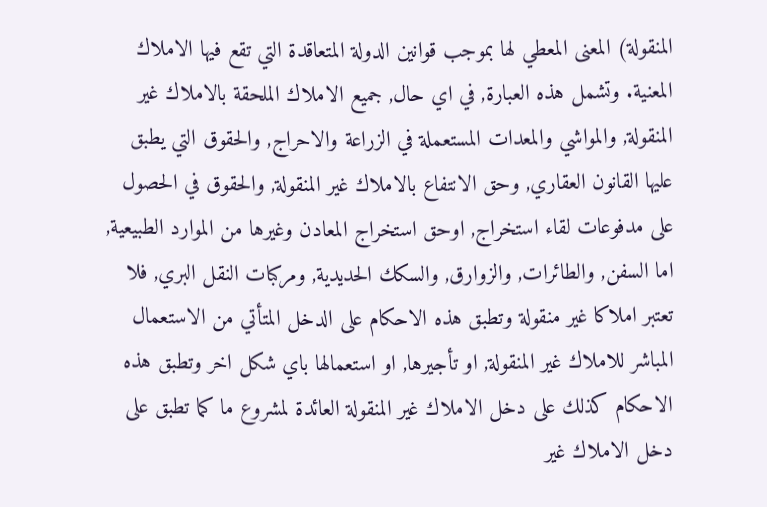المنقولة) المعنى المعطي لها بموجب قوانين الدولة المتعاقدة التي تقع فيها الاملاك المعنية. وتشمل هذه العبارة, في اي حال, جميع الاملاك الملحقة بالاملاك غير المنقولة, والمواشي والمعدات المستعملة في الزراعة والاحراج, والحقوق التي يطبق عليها القانون العقاري, وحق الانتفاع بالاملاك غير المنقولة, والحقوق في الحصول على مدفوعات لقاء استخراج, اوحق استخراج المعادن وغيرها من الموارد الطبيعية, اما السفن, والطائرات, والزوارق, والسكك الحديدية, ومركبات النقل البري, فلا تعتبر املاكا غير منقولة وتطبق هذه الاحكام على الدخل المتأتي من الاستعمال المباشر للاملاك غير المنقولة, او تأجيرها, او استعمالها باي شكل اخر وتطبق هذه الاحكام كذلك على دخل الاملاك غير المنقولة العائدة لمشروع ما كما تطبق على دخل الاملاك غير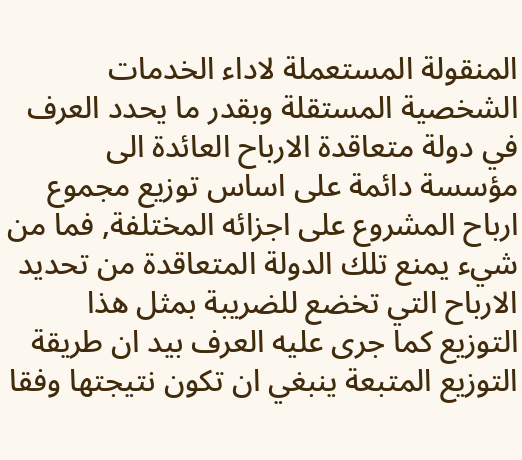المنقولة المستعملة لاداء الخدمات الشخصية المستقلة وبقدر ما يحدد العرف في دولة متعاقدة الارباح العائدة الى مؤسسة دائمة على اساس توزيع مجموع ارباح المشروع على اجزائه المختلفة, فما من شيء يمنع تلك الدولة المتعاقدة من تحديد الارباح التي تخضع للضريبة بمثل هذا التوزيع كما جرى عليه العرف بيد ان طريقة التوزيع المتبعة ينبغي ان تكون نتيجتها وفقا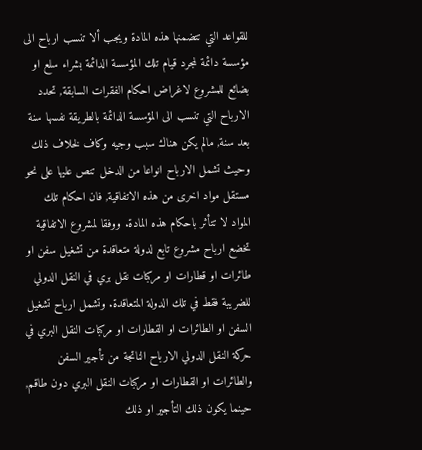للقواعد التي تتضمنها هذه المادة ويجب ألا تنسب ارباح الى مؤسسة دائمة لمجرد قيام تلك المؤسسة الدائمة بشراء سلع او بضائع للمشروع لاغراض احكام الفقرات السابقة, تحدد الارباح التي تنسب الى المؤسسة الدائمة بالطريقة نفسها سنة بعد سنة, مالم يكن هناك سبب وجيه وكاف لخلاف ذلك وحيث تشمل الارباح انواعا من الدخل تنص عليها على نحو مستقل مواد اخرى من هذه الاتفاقية, فان احكام تلك المواد لا تتأثر باحكام هذه المادة. ووفقا لمشروع الاتفاقية تخضع ارباح مشروع تابع لدولة متعاقدة من تشغيل سفن او طائرات او قطارات او مركبات نقل بري في النقل الدولي للضريبة فقط في تلك الدولة المتعاقدة. وتشمل ارباح تشغيل السفن او الطائرات او القطارات او مركبات النقل البري في حركة النقل الدولي الارباح الناتجة من تأجير السفن والطائرات او القطارات او مركبات النقل البري دون طاقم, حينما يكون ذلك التأجير او ذلك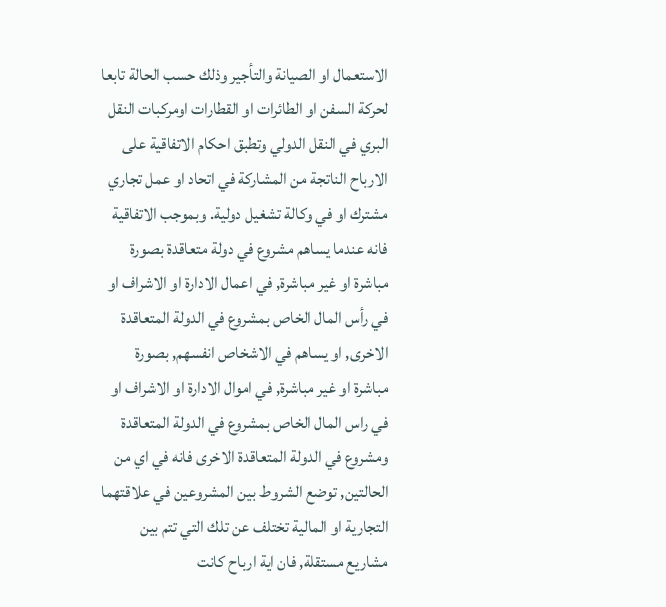الاستعمال او الصيانة والتأجير وذلك حسب الحالة تابعا لحركة السفن او الطائرات او القطارات اومركبات النقل البري في النقل الدولي وتطبق احكام الاتفاقية على الارباح الناتجة من المشاركة في اتحاد او عمل تجاري مشترك او في وكالة تشغيل دولية. وبموجب الاتفاقية فانه عندما يساهم مشروع في دولة متعاقدة بصورة مباشرة او غير مباشرة, في اعمال الادارة او الاشراف او في رأس المال الخاص بمشروع في الدولة المتعاقدة الاخرى, او يساهم في الاشخاص انفسهم, بصورة مباشرة او غير مباشرة, في اموال الادارة او الاشراف او في راس المال الخاص بمشروع في الدولة المتعاقدة ومشروع في الدولة المتعاقدة الاخرى فانه في اي من الحالتين, توضع الشروط بين المشروعين في علاقتهما التجارية او المالية تختلف عن تلك التي تتم بين مشاريع مستقلة, فان اية ارباح كانت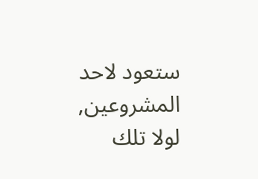ستعود لاحد المشروعين, لولا تلك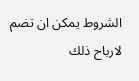الشروط يمكن ان تضم لارباح ذلك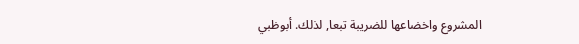المشروع واخضاعها للضريبة تبعا, لذلك. أبوظبي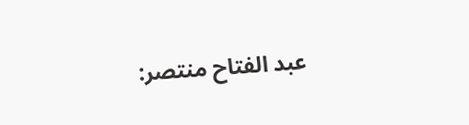عبد الفتاح منتصر: